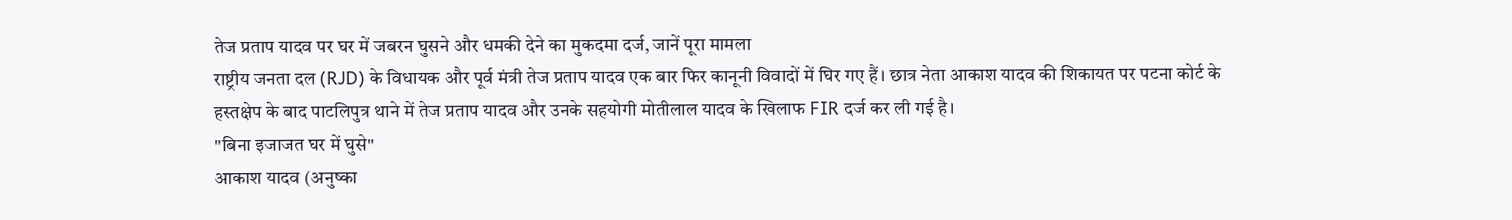तेज प्रताप यादव पर घर में जबरन घुसने और धमकी देने का मुकदमा दर्ज, जानें पूरा मामला
राष्ट्रीय जनता दल (RJD) के विधायक और पूर्व मंत्री तेज प्रताप यादव एक बार फिर कानूनी विवादों में घिर गए हैं। छात्र नेता आकाश यादव की शिकायत पर पटना कोर्ट के हस्तक्षेप के बाद पाटलिपुत्र थाने में तेज प्रताप यादव और उनके सहयोगी मोतीलाल यादव के खिलाफ FIR दर्ज कर ली गई है।
"बिना इजाजत घर में घुसे"
आकाश यादव (अनुष्का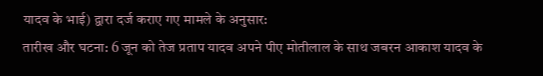यादव के भाई) द्वारा दर्ज कराए गए मामले के अनुसार:
तारीख और घटना: 6 जून को तेज प्रताप यादव अपने पीए मोतीलाल के साथ जबरन आकाश यादव के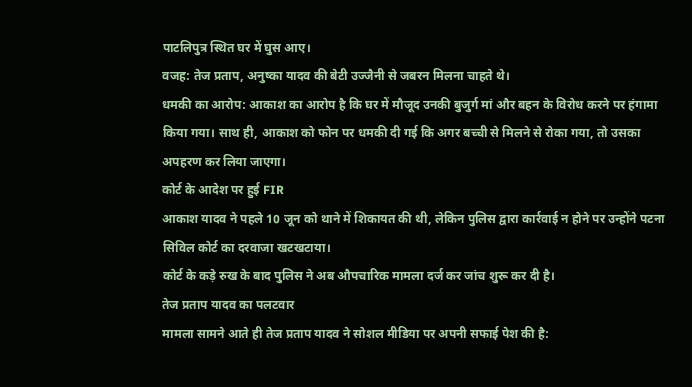पाटलिपुत्र स्थित घर में घुस आए।
वजह: तेज प्रताप, अनुष्का यादव की बेटी उज्जैनी से जबरन मिलना चाहते थे।
धमकी का आरोप: आकाश का आरोप है कि घर में मौजूद उनकी बुजुर्ग मां और बहन के विरोध करने पर हंगामा किया गया। साथ ही, आकाश को फोन पर धमकी दी गई कि अगर बच्ची से मिलने से रोका गया, तो उसका अपहरण कर लिया जाएगा।
कोर्ट के आदेश पर हुई FIR
आकाश यादव ने पहले 10 जून को थाने में शिकायत की थी, लेकिन पुलिस द्वारा कार्रवाई न होने पर उन्होंने पटना सिविल कोर्ट का दरवाजा खटखटाया।
कोर्ट के कड़े रुख के बाद पुलिस ने अब औपचारिक मामला दर्ज कर जांच शुरू कर दी है।
तेज प्रताप यादव का पलटवार
मामला सामने आते ही तेज प्रताप यादव ने सोशल मीडिया पर अपनी सफाई पेश की है: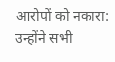आरोपों को नकारा: उन्होंने सभी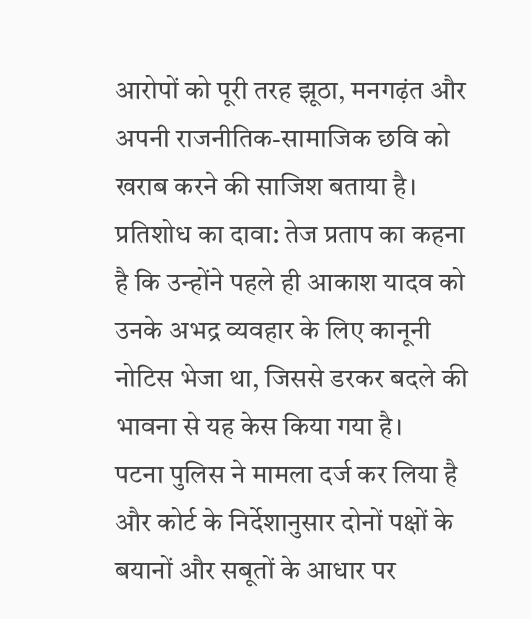आरोपों को पूरी तरह झूठा, मनगढ़ंत और अपनी राजनीतिक-सामाजिक छवि को खराब करने की साजिश बताया है।
प्रतिशोध का दावा: तेज प्रताप का कहना है कि उन्होंने पहले ही आकाश यादव को उनके अभद्र व्यवहार के लिए कानूनी नोटिस भेजा था, जिससे डरकर बदले की भावना से यह केस किया गया है।
पटना पुलिस ने मामला दर्ज कर लिया है और कोर्ट के निर्देशानुसार दोनों पक्षों के बयानों और सबूतों के आधार पर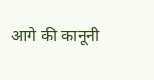आगे की कानूनी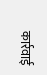कार्रवाई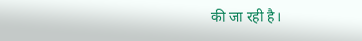की जा रही है।